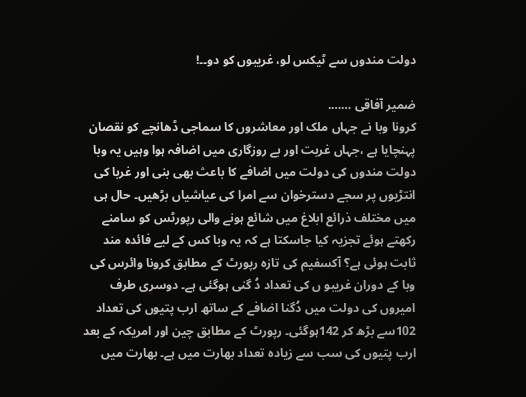دولت مندوں سے ٹیکس لو، غریبوں کو دو۔۔!

ضمیر آفاقی …….
کرونا وبا نے جہاں ملک اور معاشروں کا سماجی ڈھانچے کو نقصان پہنچایا ہے ،جہاں غربت اور بے روزگاری میں اضافہ ہوا وہیں یہ وبا دولت مندوں کی دولت میں اضافے کا باعث بھی بنی اور غربا کی انتڑیوں پر سجے دسترخوان سے امرا کی عیاشیاں بڑھیں۔ حال ہی میں مختلف ذرائع ابلاغ میں شائع ہونے والی رپورٹس کو سامنے رکھتے ہوئے تجزیہ کیا جاسکتا ہے کہ یہ وبا کس کے لیے فائدہ مند ثابت ہوئی ہے؟ آکسفیم کی تازہ رپورٹ کے مطابق کرونا وائرس کی وبا کے دوران غریبو ں کی تعداد دُ گنی ہوگئی ہے۔ دوسری طرف امیروں کی دولت میں دُگنا اضافے کے ساتھ ارب پتیوں کی تعداد 102سے بڑھ کر 142ہوگئی۔ رپورٹ کے مطابق چین اور امریکہ کے بعد ارب پتیوں کی سب سے زیادہ تعداد بھارت میں ہے۔ بھارت میں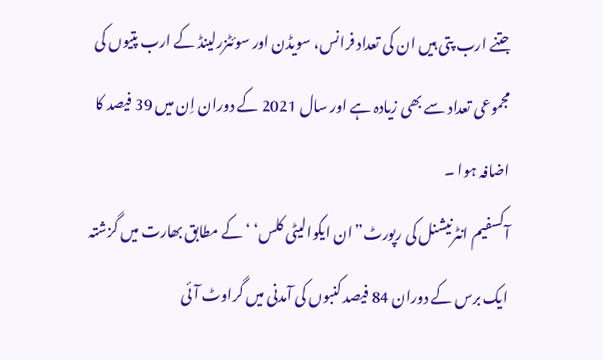جتنے ارب پتی ہیں ان کی تعداد فرانس، سویڈن اور سوئٹزرلینڈ کے ارب پتیوں کی مجموعی تعداد سے بھی زیادہ ہے اور سال 2021 کے دوران اِن میں 39 فیصد کا اضافہ ہوا ۔
آکسفیم انٹرنیشنل کی رپورٹ”ان ایکوالیٹی کلس‘ ‘کے مطابق بھارت میں گزشتہ ایک برس کے دوران 84 فیصد کنبوں کی آمدنی میں گراوٹ آئی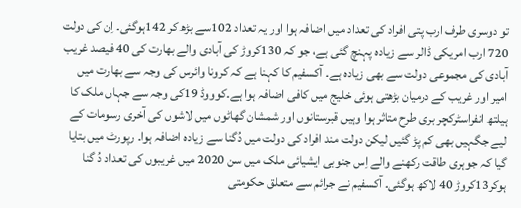تو دوسری طرف ارب پتی افراد کی تعداد میں اضافہ ہوا اور یہ تعداد 102سے بڑھ کر 142ہوگئی۔ اِن کی دولت 720 ارب امریکی ڈالر سے زیادہ پہنچ گئی ہے، جو کہ 130کروڑ کی آبادی والے بھارت کی 40 فیصد غریب آبادی کی مجموعی دولت سے بھی زیادہ ہے۔ آکسفیم کا کہنا ہے کہ کرونا وائرس کی وجہ سے بھارت میں امیر اور غریب کے درمیان بڑھتی ہوئی خلیج میں کافی اضافہ ہوا ہے۔کوووڈ 19کی وجہ سے جہاں ملک کا ہیلتھ انفراسٹرکچر بری طرح متاثر ہوا وہیں قبرستانوں اور شمشان گھاٹوں میں لاشوں کی آخری رسومات کے لیے جگہیں بھی کم پڑ گئیں لیکن دولت مند افراد کی دولت میں دُگنا سے زیادہ اضافہ ہوا۔ رپورٹ میں بتایا گیا کہ جوہری طاقت رکھنے والے اِس جنوبی ایشیائی ملک میں سن 2020 میں غریبوں کی تعداد دُ گنا ہوکر13کروڑ 40 لاکھ ہوگئی۔ آکسفیم نے جرائم سے متعلق حکومتی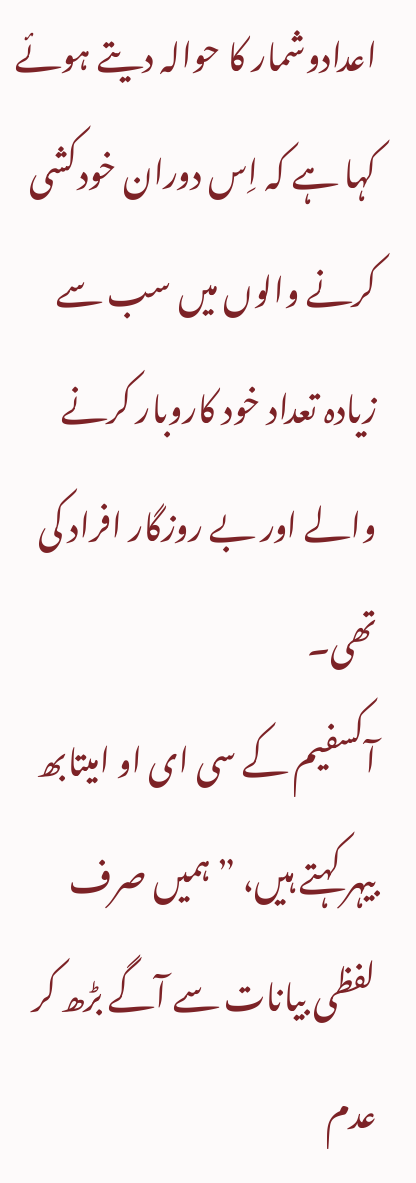اعدادوشمار کا حوالہ دیتے ہوئے کہا ہے کہ اِس دوران خودکشی کرنے والوں میں سب سے زیادہ تعداد خود کاروبار کرنے والے اور بے روزگار افراد کی تھی۔
آکسفیم کے سی ای او امیتابھ بیہر کہتے ہیں، ” ہمیں صرف لفظی بیانات سے آگے بڑھ کر عدم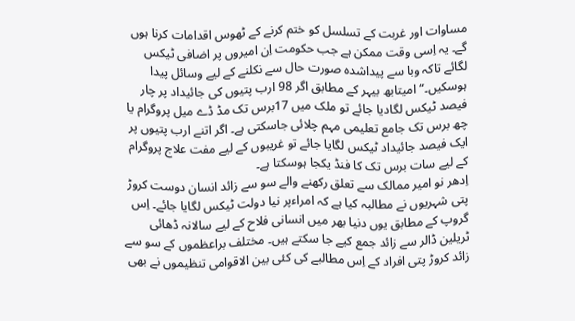مساوات اور غربت کے تسلسل کو ختم کرنے کے ٹھوس اقدامات کرنا ہوں گے۔ یہ اِسی وقت ممکن ہے جب حکومت اِن امیروں پر اضافی ٹیکس لگائے تاکہ وبا سے پیداشدہ صورت حال سے نکلنے کے لیے وسائل پیدا ہوسکیں۔“امیتابھ بیہر کے مطابق اگر 98 ارب پتیوں کی جائیداد پر چار فیصد ٹیکس لگادیا جائے تو ملک میں 17برس تک مڈ ڈے میل پروگرام یا چھ برس تک جامع تعلیمی مہم چلائی جاسکتی ہے۔ اگر اتنے ارب پتیوں پر ایک فیصد جائیداد ٹیکس لگایا جائے تو غریبوں کے لیے مفت علاج پروگرام کے لیے سات برس تک کا فنڈ یکجا ہوسکتا ہے۔
اِدھر نو امیر ممالک سے تعلق رکھنے والے سو سے زائد انسان دوست کروڑ پتی شہریوں نے مطالبہ کیا ہے کہ امراءپر نیا دولت ٹیکس لگایا جائے۔ اِس گروپ کے مطابق یوں دنیا بھر میں انسانی فلاح کے لیے سالانہ ڈھائی ٹریلین ڈالر سے زائد جمع کیے جا سکتے ہیں۔ مختلف براعظموں کے سو سے زائد کروڑ پتی افراد کے اِس مطالبے کی کئی بین الاقوامی تنظیموں نے بھی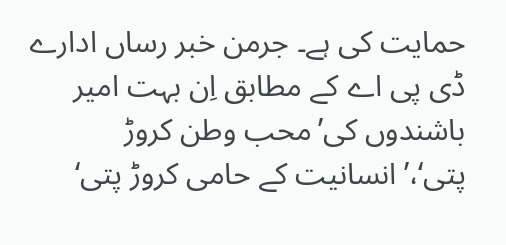حمایت کی ہے۔ جرمن خبر رساں ادارے ڈی پی اے کے مطابق اِن بہت امیر باشندوں کی’محب وطن کروڑ پتی‘،’انسانیت کے حامی کروڑ پتی‘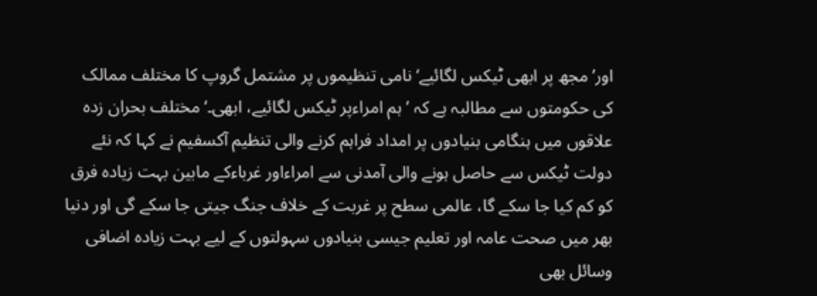اور’مجھ پر ابھی ٹیکس لگائیے‘ نامی تنظیموں پر مشتمل گروپ کا مختلف ممالک کی حکومتوں سے مطالبہ ہے کہ ’ہم امراءپر ٹیکس لگائیے، ابھی۔‘مختلف بحران زدہ علاقوں میں ہنگامی بنیادوں پر امداد فراہم کرنے والی تنظیم آکسفیم نے کہا کہ نئے دولت ٹیکس سے حاصل ہونے والی آمدنی سے امراءاور غرباءکے مابین بہت زیادہ فرق کو کم کیا جا سکے گا، عالمی سطح پر غربت کے خلاف جنگ جیتی جا سکے گی اور دنیا بھر میں صحت عامہ اور تعلیم جیسی بنیادوں سہولتوں کے لیے بہت زیادہ اضافی وسائل بھی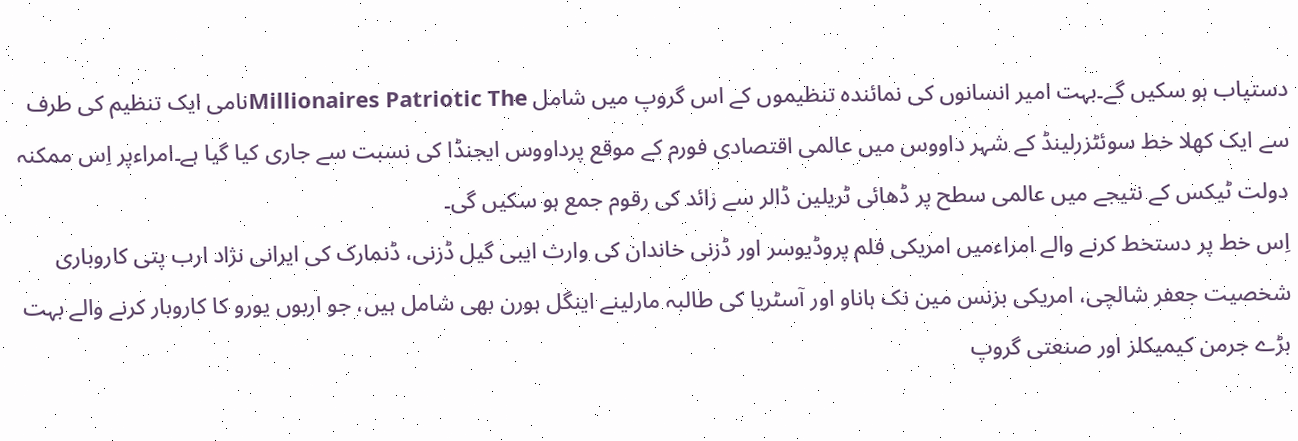دستیاب ہو سکیں گے۔بہت امیر انسانوں کی نمائندہ تنظیموں کے اس گروپ میں شامل Millionaires Patriotic Theنامی ایک تنظیم کی طرف سے ایک کھلا خط سوئٹزرلینڈ کے شہر داووس میں عالمی اقتصادی فورم کے موقع پرداووس ایجنڈا کی نسبت سے جاری کیا گیا ہے۔امراءپر اِس ممکنہ دولت ٹیکس کے نتیجے میں عالمی سطح پر ڈھائی ٹریلین ڈالر سے زائد کی رقوم جمع ہو سکیں گی۔
اِس خط پر دستخط کرنے والے امراءمیں امریکی فلم پروڈیوسر اور ڈزنی خاندان کی وارث ایبی گیل ڈزنی، ڈنمارک کی ایرانی نژاد ارب پتی کاروباری شخصیت جعفر شالچی، امریکی بزنس مین نک ہاناو اور آسٹریا کی طالبہ مارلینے اینگل ہورن بھی شامل ہیں، جو اربوں یورو کا کاروبار کرنے والے بہت بڑے جرمن کیمیکلز اور صنعتی گروپ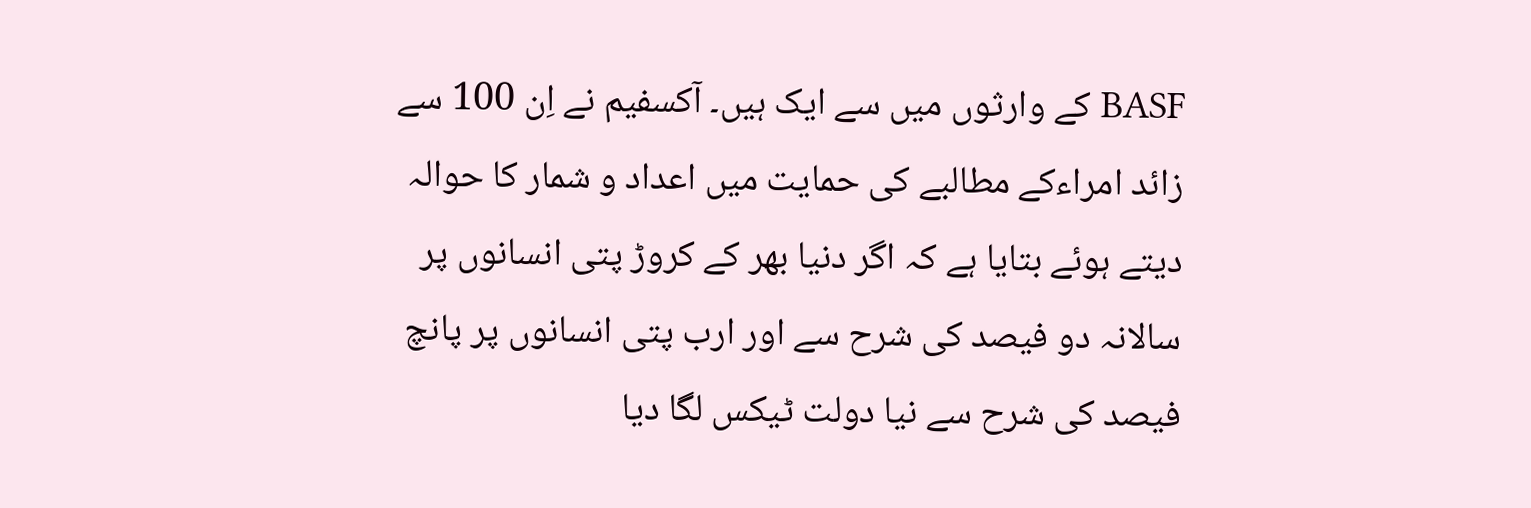BASF کے وارثوں میں سے ایک ہیں۔ آکسفیم نے اِن 100 سے زائد امراءکے مطالبے کی حمایت میں اعداد و شمار کا حوالہ دیتے ہوئے بتایا ہے کہ اگر دنیا بھر کے کروڑ پتی انسانوں پر سالانہ دو فیصد کی شرح سے اور ارب پتی انسانوں پر پانچ فیصد کی شرح سے نیا دولت ٹیکس لگا دیا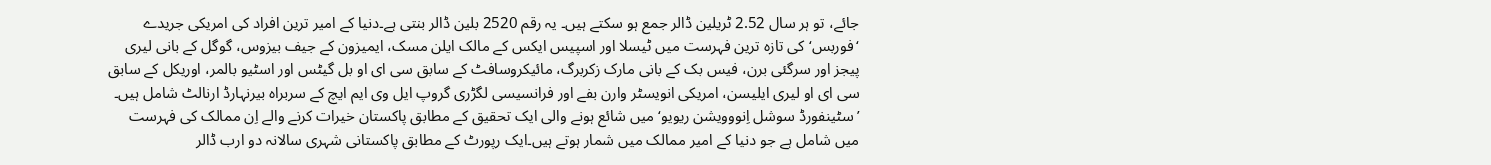جائے، تو ہر سال 2.52 ٹریلین ڈالر جمع ہو سکتے ہیں۔ یہ رقم 2520 بلین ڈالر بنتی ہے۔دنیا کے امیر ترین افراد کی امریکی جریدے ‘فوربس‘ کی تازہ ترین فہرست میں ٹیسلا اور اسپیس ایکس کے مالک ایلن مسک، ایمیزون کے جیف بیزوس، گوگل کے بانی لیری پیجز اور سرگئی برن، فیس بک کے بانی مارک زکربرگ، مائیکروسافٹ کے سابق سی ای او بل گیٹس اور اسٹیو بالمر، اوریکل کے سابق سی ای او لیری ایلیسن، امریکی انویسٹر وارن بفے اور فرانسیسی لگڑری گروپ ایل وی ایم ایچ کے سربراہ بیرنہارڈ ارنالٹ شامل ہیں۔
’سٹینفورڈ سوشل اِنووویشن ریویو‘ میں شائع ہونے والی ایک تحقیق کے مطابق پاکستان خیرات کرنے والے اِن ممالک کی فہرست میں شامل ہے جو دنیا کے امیر ممالک میں شمار ہوتے ہیں۔ایک رپورٹ کے مطابق پاکستانی شہری سالانہ دو ارب ڈالر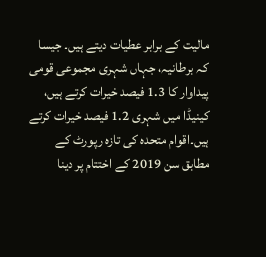مالیت کے برابر عطیات دیتے ہیں۔ جیسا کہ برطانیہ، جہاں شہری مجموعی قومی پیداوار کا 1.3 فیصد خیرات کرتے ہیں، کینیڈا میں شہری 1.2 فیصد خیرات کرتے ہیں۔اقوام متحدہ کی تازہ رپورٹ کے مطابق سن 2019 کے اختتام پر دینا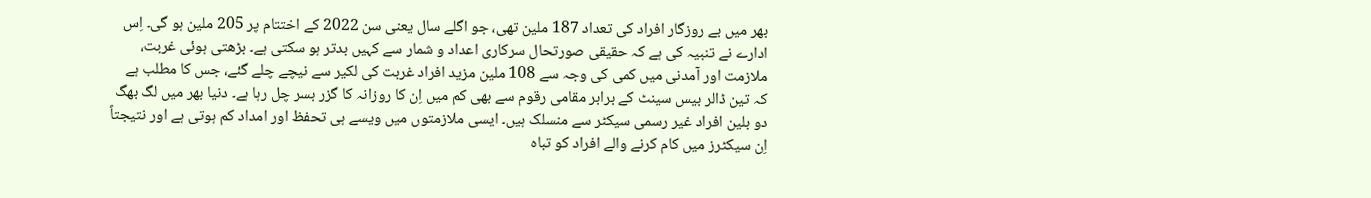بھر میں بے روزگار افراد کی تعداد 187 ملین تھی، جو اگلے سال یعنی سن 2022 کے اختتام پر 205 ملین ہو گی۔ اِس ادارے نے تنبیہ کی ہے کہ حقیقی صورتحال سرکاری اعداد و شمار سے کہیں بدتر ہو سکتی ہے۔ بڑھتی ہوئی غربت، ملازمت اور آمدنی میں کمی کی وجہ سے 108 ملین مزید افراد غربت کی لکیر سے نیچے چلے گئے، جس کا مطلب ہے کہ تین ڈالر بیس سینٹ کے برابر مقامی رقوم سے بھی کم میں اِن کا روزانہ کا گزر بسر چل رہا ہے۔ دنیا بھر میں لگ بھگ دو بلین افراد غیر رسمی سیکٹر سے منسلک ہیں۔ ایسی ملازمتوں میں ویسے ہی تحفظ اور امداد کم ہوتی ہے اور نتیجتاً اِن سیکٹرز میں کام کرنے والے افراد کو تباہ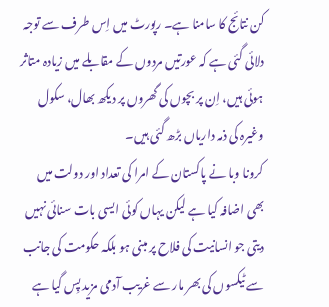کن نتائج کا سامنا ہے۔ رپورٹ میں اِس طرف سے توجہ دلائی گئی ہے کہ عورتیں مردوں کے مقابلے میں زیادہ متاثر ہوئی ہیں، اِن پر بچوں کی گھروں پر دیکھ بھال، سکول وغیرہ کی ذمہ داریاں بڑھ گئی ہیں۔
کرونا وبا نے پاکستان کے امرا کی تعداد اور دولت میں بھی اضافہ کیا ہے لیکن یہاں کوئی ایسی بات سنائی نہیں دیتی جو انسانیت کی فلاح پر مبنی ہو بلکہ حکومت کی جانب سے ٹیکسوں کی بھر مار سے غریب آدمی مزید پِس گیا ہے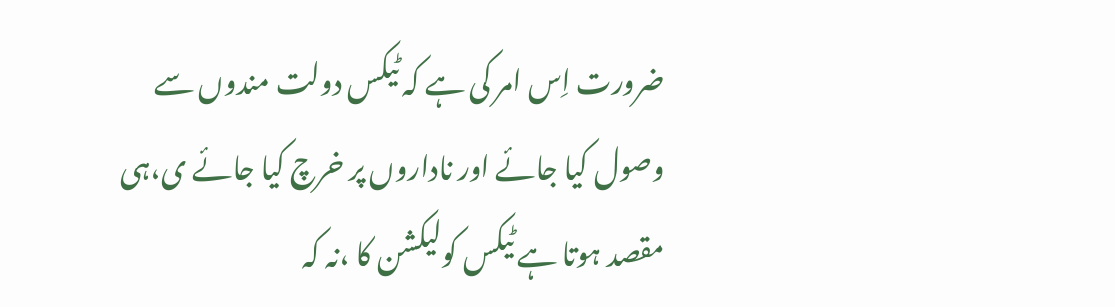ضرورت اِس امر کی ہے کہ ٹیکس دولت مندوں سے وصول کیا جائے اور ناداروں پر خرچ کیا جائے ی،ہی مقصد ہوتا ہے ٹیکس کولیکشن کا ،نہ کہ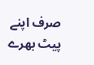صرف اپنے پیٹ بھرے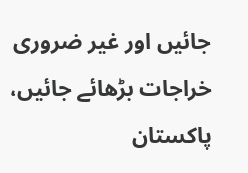جائیں اور غیر ضروری خراجات بڑھائے جائیں، پاکستان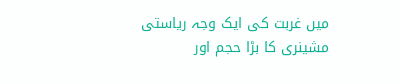میں غربت کی ایک وجہ ریاستی مشینری کا بڑا حجم اور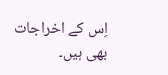اِس کے اخراجات بھی ہیں۔